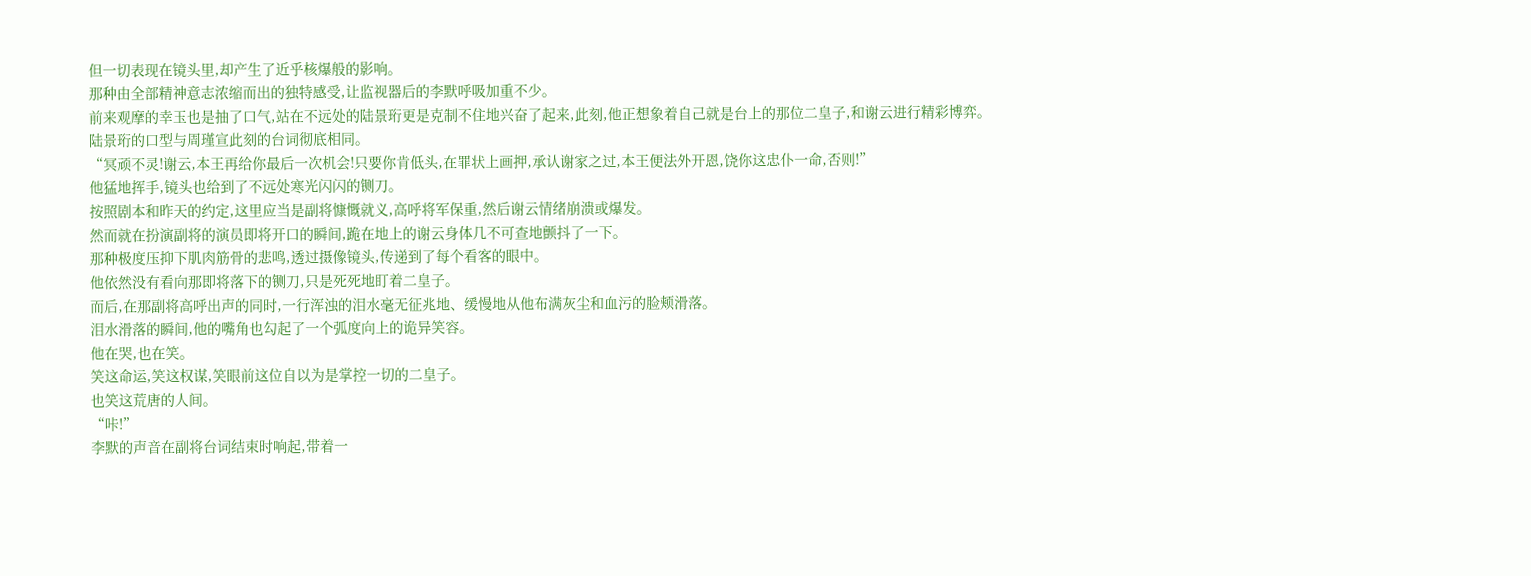但一切表现在镜头里,却产生了近乎核爆般的影响。
那种由全部精神意志浓缩而出的独特感受,让监视器后的李默呼吸加重不少。
前来观摩的幸玉也是抽了口气,站在不远处的陆景珩更是克制不住地兴奋了起来,此刻,他正想象着自己就是台上的那位二皇子,和谢云进行精彩博弈。
陆景珩的口型与周瑾宣此刻的台词彻底相同。
“冥顽不灵!谢云,本王再给你最后一次机会!只要你肯低头,在罪状上画押,承认谢家之过,本王便法外开恩,饶你这忠仆一命,否则!”
他猛地挥手,镜头也给到了不远处寒光闪闪的铡刀。
按照剧本和昨天的约定,这里应当是副将慷慨就义,高呼将军保重,然后谢云情绪崩溃或爆发。
然而就在扮演副将的演员即将开口的瞬间,跪在地上的谢云身体几不可查地颤抖了一下。
那种极度压抑下肌肉筋骨的悲鸣,透过摄像镜头,传递到了每个看客的眼中。
他依然没有看向那即将落下的铡刀,只是死死地盯着二皇子。
而后,在那副将高呼出声的同时,一行浑浊的泪水毫无征兆地、缓慢地从他布满灰尘和血污的脸颊滑落。
泪水滑落的瞬间,他的嘴角也勾起了一个弧度向上的诡异笑容。
他在哭,也在笑。
笑这命运,笑这权谋,笑眼前这位自以为是掌控一切的二皇子。
也笑这荒唐的人间。
“咔!”
李默的声音在副将台词结束时响起,带着一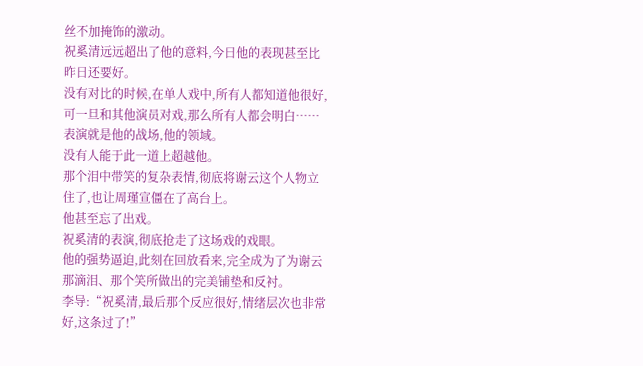丝不加掩饰的激动。
祝奚清远远超出了他的意料,今日他的表现甚至比昨日还要好。
没有对比的时候,在单人戏中,所有人都知道他很好,可一旦和其他演员对戏,那么所有人都会明白……
表演就是他的战场,他的领域。
没有人能于此一道上超越他。
那个泪中带笑的复杂表情,彻底将谢云这个人物立住了,也让周瑾宣僵在了高台上。
他甚至忘了出戏。
祝奚清的表演,彻底抢走了这场戏的戏眼。
他的强势逼迫,此刻在回放看来,完全成为了为谢云那滴泪、那个笑所做出的完美铺垫和反衬。
李导:“祝奚清,最后那个反应很好,情绪层次也非常好,这条过了!”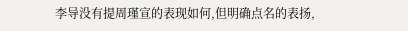李导没有提周瑾宣的表现如何,但明确点名的表扬,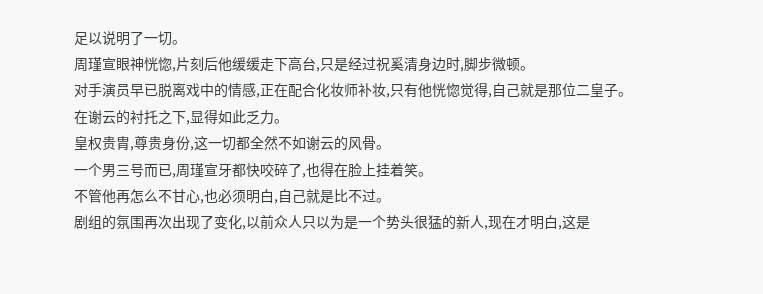足以说明了一切。
周瑾宣眼神恍惚,片刻后他缓缓走下高台,只是经过祝奚清身边时,脚步微顿。
对手演员早已脱离戏中的情感,正在配合化妆师补妆,只有他恍惚觉得,自己就是那位二皇子。
在谢云的衬托之下,显得如此乏力。
皇权贵胄,尊贵身份,这一切都全然不如谢云的风骨。
一个男三号而已,周瑾宣牙都快咬碎了,也得在脸上挂着笑。
不管他再怎么不甘心,也必须明白,自己就是比不过。
剧组的氛围再次出现了变化,以前众人只以为是一个势头很猛的新人,现在才明白,这是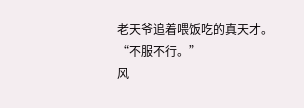老天爷追着喂饭吃的真天才。
“不服不行。”
风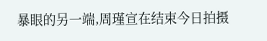暴眼的另一端,周瑾宣在结束今日拍摄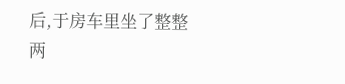后,于房车里坐了整整两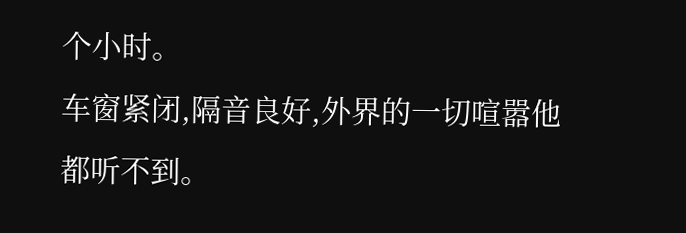个小时。
车窗紧闭,隔音良好,外界的一切喧嚣他都听不到。